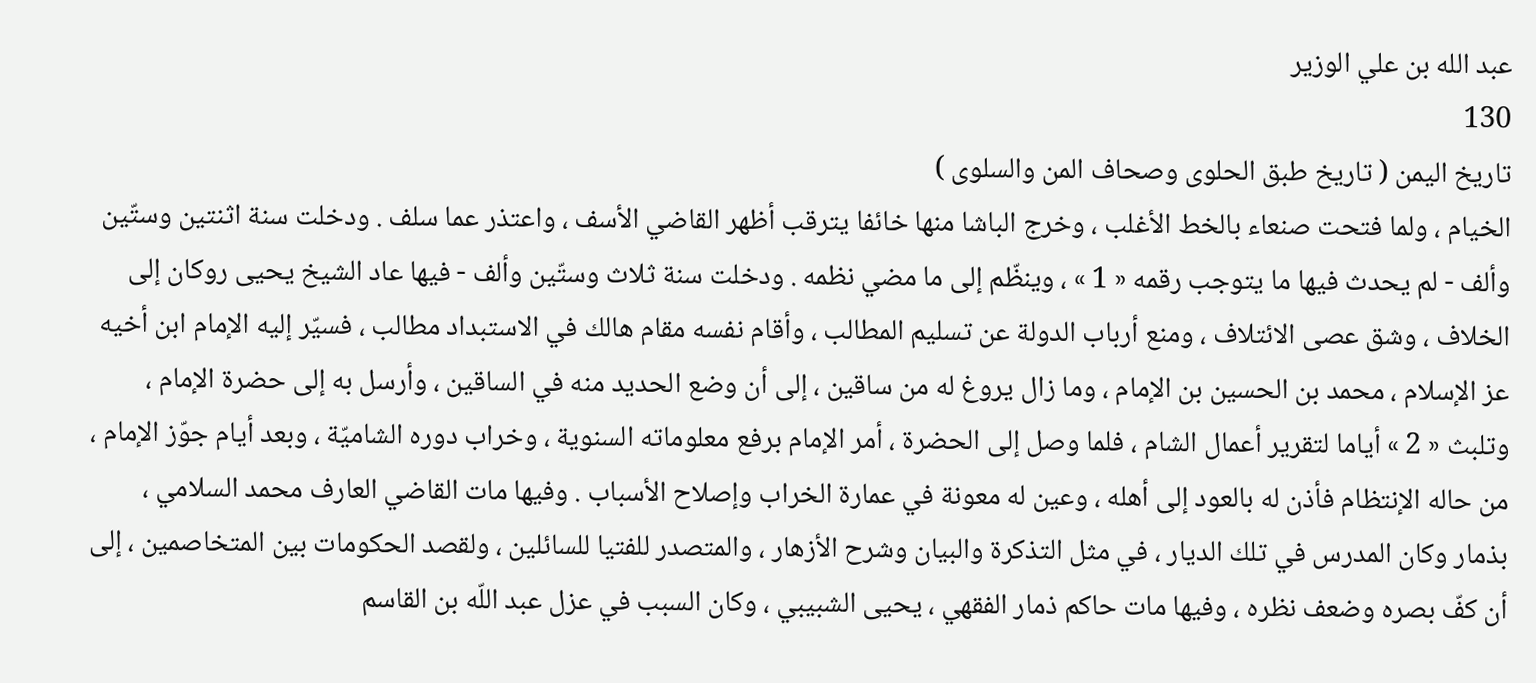عبد الله بن علي الوزير
130
تاريخ اليمن ( تاريخ طبق الحلوى وصحاف المن والسلوى )
الخيام ، ولما فتحت صنعاء بالخط الأغلب ، وخرج الباشا منها خائفا يترقب أظهر القاضي الأسف ، واعتذر عما سلف . ودخلت سنة اثنتين وستّين وألف - لم يحدث فيها ما يتوجب رقمه « 1 » ، وينظّم إلى ما مضي نظمه . ودخلت سنة ثلاث وستّين وألف - فيها عاد الشيخ يحيى روكان إلى الخلاف ، وشق عصى الائتلاف ، ومنع أرباب الدولة عن تسليم المطالب ، وأقام نفسه مقام هالك في الاستبداد مطالب ، فسيّر إليه الإمام ابن أخيه عز الإسلام ، محمد بن الحسين بن الإمام ، وما زال يروغ له من ساقين ، إلى أن وضع الحديد منه في الساقين ، وأرسل به إلى حضرة الإمام ، وتلبث « 2 » أياما لتقرير أعمال الشام ، فلما وصل إلى الحضرة ، أمر الإمام برفع معلوماته السنوية ، وخراب دوره الشاميّة ، وبعد أيام جوّز الإمام ، من حاله الإنتظام فأذن له بالعود إلى أهله ، وعين له معونة في عمارة الخراب وإصلاح الأسباب . وفيها مات القاضي العارف محمد السلامي ، بذمار وكان المدرس في تلك الديار ، في مثل التذكرة والبيان وشرح الأزهار ، والمتصدر للفتيا للسائلين ، ولقصد الحكومات بين المتخاصمين ، إلى أن كفّ بصره وضعف نظره ، وفيها مات حاكم ذمار الفقهي ، يحيى الشبيبي ، وكان السبب في عزل عبد اللّه بن القاسم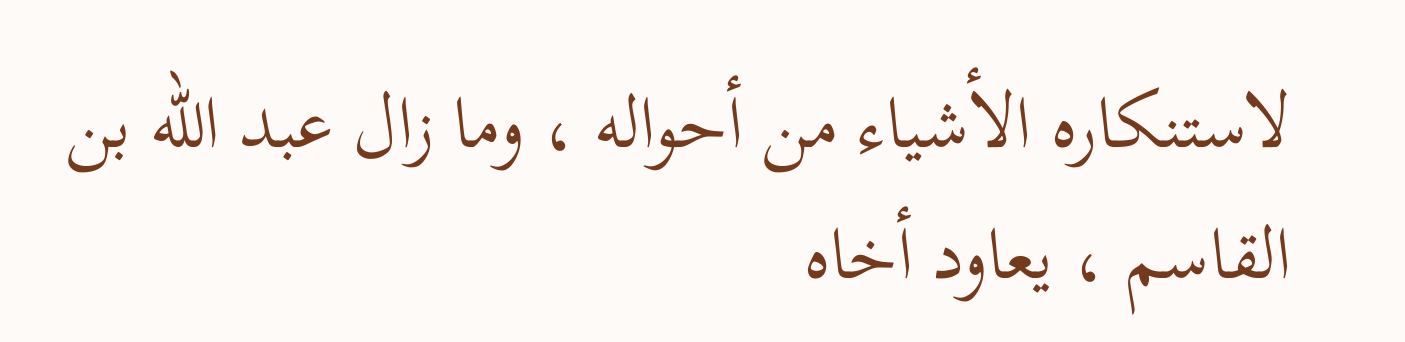لاستنكاره الأشياء من أحواله ، وما زال عبد اللّه بن القاسم ، يعاود أخاه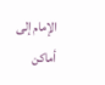الإمام إلى أماكن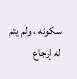سكونه ، ولم يتم له إرجاع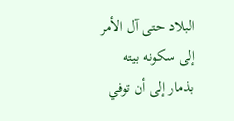البلاد حتى آل الأمر إلى سكونه بيته بذمار إلى أن توفي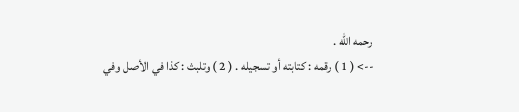رحمه اللّه .
--> ( 1 ) رقمه : كتابته أو تسجيله . ( 2 ) وتلبث : كذا في الأصل وفي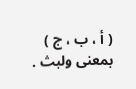( أ ، ب ، ج ) بمعنى ولبث .